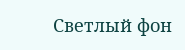Светлый фон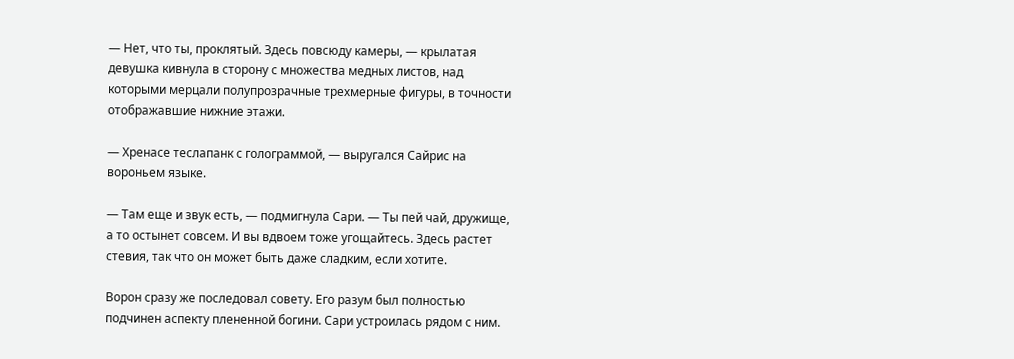— Нет, что ты, проклятый. Здесь повсюду камеры, — крылатая девушка кивнула в сторону с множества медных листов, над которыми мерцали полупрозрачные трехмерные фигуры, в точности отображавшие нижние этажи.

— Хренасе теслапанк с голограммой, — выругался Сайрис на вороньем языке.

— Там еще и звук есть, — подмигнула Сари. — Ты пей чай, дружище, а то остынет совсем. И вы вдвоем тоже угощайтесь. Здесь растет стевия, так что он может быть даже сладким, если хотите.

Ворон сразу же последовал совету. Его разум был полностью подчинен аспекту плененной богини. Сари устроилась рядом с ним.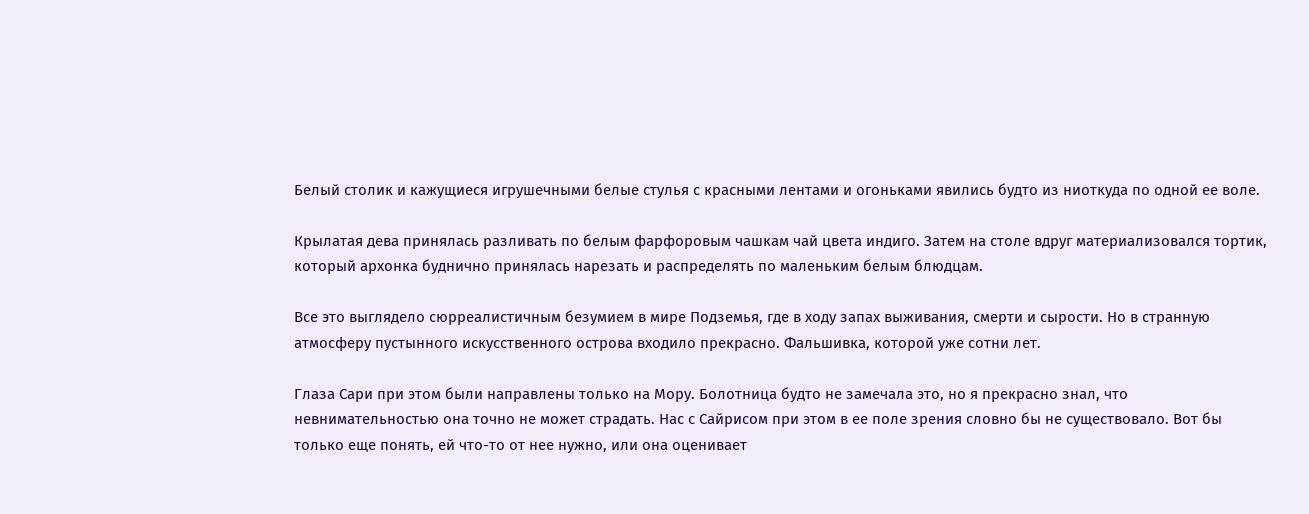Белый столик и кажущиеся игрушечными белые стулья с красными лентами и огоньками явились будто из ниоткуда по одной ее воле.

Крылатая дева принялась разливать по белым фарфоровым чашкам чай цвета индиго. Затем на столе вдруг материализовался тортик, который архонка буднично принялась нарезать и распределять по маленьким белым блюдцам.

Все это выглядело сюрреалистичным безумием в мире Подземья, где в ходу запах выживания, смерти и сырости. Но в странную атмосферу пустынного искусственного острова входило прекрасно. Фальшивка, которой уже сотни лет.

Глаза Сари при этом были направлены только на Мору. Болотница будто не замечала это, но я прекрасно знал, что невнимательностью она точно не может страдать. Нас с Сайрисом при этом в ее поле зрения словно бы не существовало. Вот бы только еще понять, ей что-то от нее нужно, или она оценивает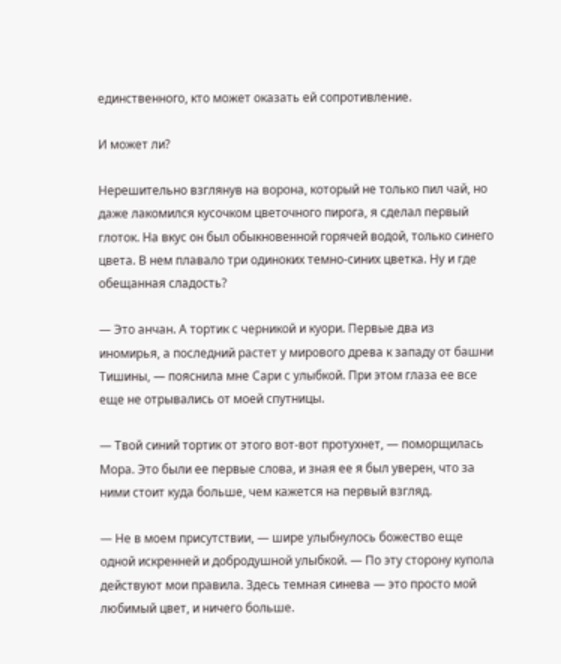единственного, кто может оказать ей сопротивление.

И может ли?

Нерешительно взглянув на ворона, который не только пил чай, но даже лакомился кусочком цветочного пирога, я сделал первый глоток. На вкус он был обыкновенной горячей водой, только синего цвета. В нем плавало три одиноких темно-синих цветка. Ну и где обещанная сладость?

— Это анчан. А тортик с черникой и куори. Первые два из иномирья, а последний растет у мирового древа к западу от башни Тишины, — пояснила мне Сари с улыбкой. При этом глаза ее все еще не отрывались от моей спутницы.

— Твой синий тортик от этого вот-вот протухнет, — поморщилась Мора. Это были ее первые слова, и зная ее я был уверен, что за ними стоит куда больше, чем кажется на первый взгляд.

— Не в моем присутствии, — шире улыбнулось божество еще одной искренней и добродушной улыбкой. — По эту сторону купола действуют мои правила. Здесь темная синева — это просто мой любимый цвет, и ничего больше.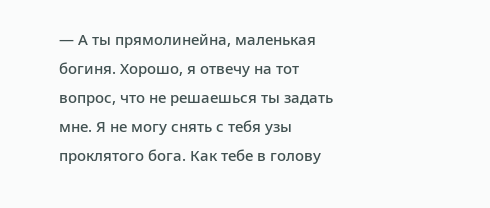— А ты прямолинейна, маленькая богиня. Хорошо, я отвечу на тот вопрос, что не решаешься ты задать мне. Я не могу снять с тебя узы проклятого бога. Как тебе в голову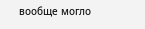вообще могло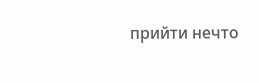прийти нечто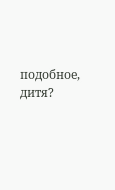подобное, дитя?